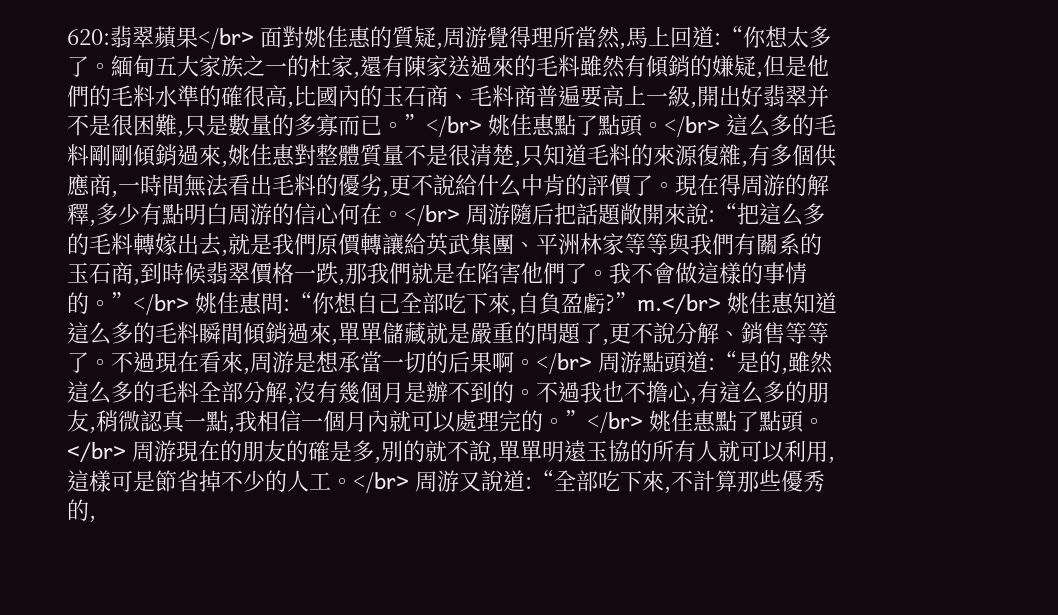620:翡翠蘋果</br> 面對姚佳惠的質疑,周游覺得理所當然,馬上回道:“你想太多了。緬甸五大家族之一的杜家,還有陳家送過來的毛料雖然有傾銷的嫌疑,但是他們的毛料水準的確很高,比國內的玉石商、毛料商普遍要高上一級,開出好翡翠并不是很困難,只是數量的多寡而已。”</br> 姚佳惠點了點頭。</br> 這么多的毛料剛剛傾銷過來,姚佳惠對整體質量不是很清楚,只知道毛料的來源復雜,有多個供應商,一時間無法看出毛料的優劣,更不說給什么中肯的評價了。現在得周游的解釋,多少有點明白周游的信心何在。</br> 周游隨后把話題敞開來說:“把這么多的毛料轉嫁出去,就是我們原價轉讓給英武集團、平洲林家等等與我們有關系的玉石商,到時候翡翠價格一跌,那我們就是在陷害他們了。我不會做這樣的事情的。”</br> 姚佳惠問:“你想自己全部吃下來,自負盈虧?”m.</br> 姚佳惠知道這么多的毛料瞬間傾銷過來,單單儲藏就是嚴重的問題了,更不說分解、銷售等等了。不過現在看來,周游是想承當一切的后果啊。</br> 周游點頭道:“是的,雖然這么多的毛料全部分解,沒有幾個月是辦不到的。不過我也不擔心,有這么多的朋友,稍微認真一點,我相信一個月內就可以處理完的。”</br> 姚佳惠點了點頭。</br> 周游現在的朋友的確是多,別的就不說,單單明遠玉協的所有人就可以利用,這樣可是節省掉不少的人工。</br> 周游又說道:“全部吃下來,不計算那些優秀的,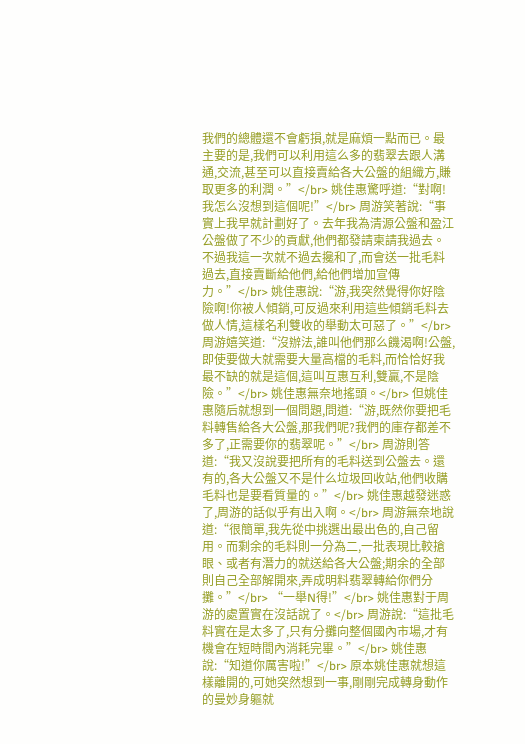我們的總體還不會虧損,就是麻煩一點而已。最主要的是,我們可以利用這么多的翡翠去跟人溝通,交流,甚至可以直接賣給各大公盤的組織方,賺取更多的利潤。”</br> 姚佳惠驚呼道:“對啊!我怎么沒想到這個呢!”</br> 周游笑著說:“事實上我早就計劃好了。去年我為清源公盤和盈江公盤做了不少的貢獻,他們都發請柬請我過去。不過我這一次就不過去攙和了,而會送一批毛料過去,直接賣斷給他們,給他們增加宣傳力。”</br> 姚佳惠說:“游,我突然覺得你好陰險啊!你被人傾銷,可反過來利用這些傾銷毛料去做人情,這樣名利雙收的舉動太可惡了。”</br> 周游嬉笑道:“沒辦法,誰叫他們那么饑渴啊!公盤,即使要做大就需要大量高檔的毛料,而恰恰好我最不缺的就是這個,這叫互惠互利,雙贏,不是陰險。”</br> 姚佳惠無奈地搖頭。</br> 但姚佳惠隨后就想到一個問題,問道:“游,既然你要把毛料轉售給各大公盤,那我們呢?我們的庫存都差不多了,正需要你的翡翠呢。”</br> 周游則答道:“我又沒說要把所有的毛料送到公盤去。還有的,各大公盤又不是什么垃圾回收站,他們收購毛料也是要看質量的。”</br> 姚佳惠越發迷惑了,周游的話似乎有出入啊。</br> 周游無奈地說道:“很簡單,我先從中挑選出最出色的,自己留用。而剩余的毛料則一分為二,一批表現比較搶眼、或者有潛力的就送給各大公盤;期余的全部則自己全部解開來,弄成明料翡翠轉給你們分攤。”</br> “一舉N得!”</br> 姚佳惠對于周游的處置實在沒話說了。</br> 周游說:“這批毛料實在是太多了,只有分攤向整個國內市場,才有機會在短時間內消耗完畢。”</br> 姚佳惠說:“知道你厲害啦!”</br> 原本姚佳惠就想這樣離開的,可她突然想到一事,剛剛完成轉身動作的曼妙身軀就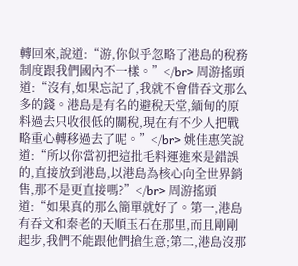轉回來,說道:“游,你似乎忽略了港島的稅務制度跟我們國內不一樣。”</br> 周游搖頭道:“沒有,如果忘記了,我就不會借吞文那么多的錢。港島是有名的避稅天堂,緬甸的原料過去只收很低的關稅,現在有不少人把戰略重心轉移過去了呢。”</br> 姚佳惠笑說道:“所以你當初把這批毛料運進來是錯誤的,直接放到港島,以港島為核心向全世界銷售,那不是更直接嗎?”</br> 周游搖頭道:“如果真的那么簡單就好了。第一,港島有吞文和秦老的天順玉石在那里,而且剛剛起步,我們不能跟他們搶生意;第二,港島沒那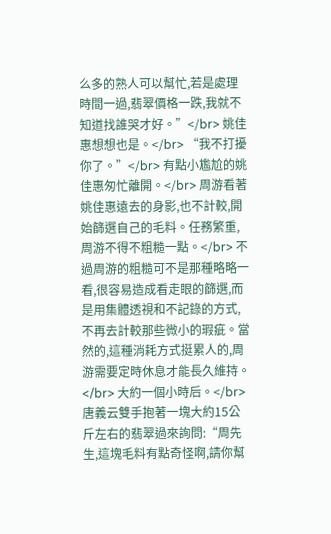么多的熟人可以幫忙,若是處理時間一過,翡翠價格一跌,我就不知道找誰哭才好。”</br> 姚佳惠想想也是。</br> “我不打擾你了。”</br> 有點小尷尬的姚佳惠匆忙離開。</br> 周游看著姚佳惠遠去的身影,也不計較,開始篩選自己的毛料。任務繁重,周游不得不粗糙一點。</br> 不過周游的粗糙可不是那種略略一看,很容易造成看走眼的篩選,而是用集體透視和不記錄的方式,不再去計較那些微小的瑕疵。當然的,這種消耗方式挺累人的,周游需要定時休息才能長久維持。</br> 大約一個小時后。</br> 唐義云雙手抱著一塊大約15公斤左右的翡翠過來詢問:“周先生,這塊毛料有點奇怪啊,請你幫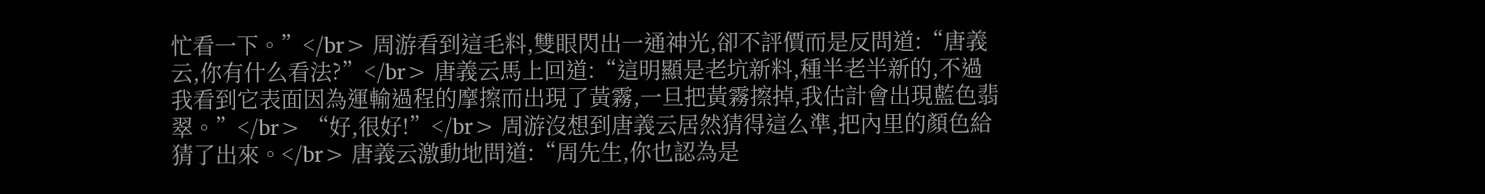忙看一下。”</br> 周游看到這毛料,雙眼閃出一通神光,卻不評價而是反問道:“唐義云,你有什么看法?”</br> 唐義云馬上回道:“這明顯是老坑新料,種半老半新的,不過我看到它表面因為運輸過程的摩擦而出現了黃霧,一旦把黃霧擦掉,我估計會出現藍色翡翠。”</br> “好,很好!”</br> 周游沒想到唐義云居然猜得這么準,把內里的顏色給猜了出來。</br> 唐義云激動地問道:“周先生,你也認為是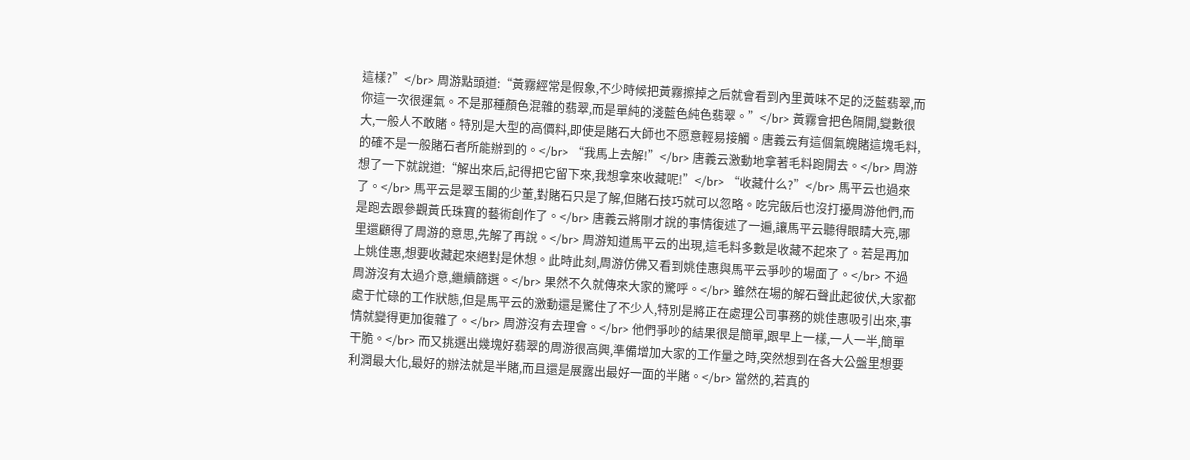這樣?”</br> 周游點頭道:“黃霧經常是假象,不少時候把黃霧擦掉之后就會看到內里黃味不足的泛藍翡翠,而你這一次很運氣。不是那種顏色混雜的翡翠,而是單純的淺藍色純色翡翠。”</br> 黃霧會把色隔開,變數很大,一般人不敢賭。特別是大型的高價料,即使是賭石大師也不愿意輕易接觸。唐義云有這個氣魄賭這塊毛料,的確不是一般賭石者所能辦到的。</br> “我馬上去解!”</br> 唐義云激動地拿著毛料跑開去。</br> 周游想了一下就說道:“解出來后,記得把它留下來,我想拿來收藏呢!”</br> “收藏什么?”</br> 馬平云也過來了。</br> 馬平云是翠玉閣的少董,對賭石只是了解,但賭石技巧就可以忽略。吃完飯后也沒打擾周游他們,而是跑去跟參觀黃氏珠寶的藝術創作了。</br> 唐義云將剛才說的事情復述了一遍,讓馬平云聽得眼睛大亮,哪里還顧得了周游的意思,先解了再說。</br> 周游知道馬平云的出現,這毛料多數是收藏不起來了。若是再加上姚佳惠,想要收藏起來絕對是休想。此時此刻,周游仿佛又看到姚佳惠與馬平云爭吵的場面了。</br> 不過周游沒有太過介意,繼續篩選。</br> 果然不久就傳來大家的驚呼。</br> 雖然在場的解石聲此起彼伏,大家都處于忙碌的工作狀態,但是馬平云的激動還是驚住了不少人,特別是將正在處理公司事務的姚佳惠吸引出來,事情就變得更加復雜了。</br> 周游沒有去理會。</br> 他們爭吵的結果很是簡單,跟早上一樣,一人一半,簡單干脆。</br> 而又挑選出幾塊好翡翠的周游很高興,準備增加大家的工作量之時,突然想到在各大公盤里想要利潤最大化,最好的辦法就是半賭,而且還是展露出最好一面的半賭。</br> 當然的,若真的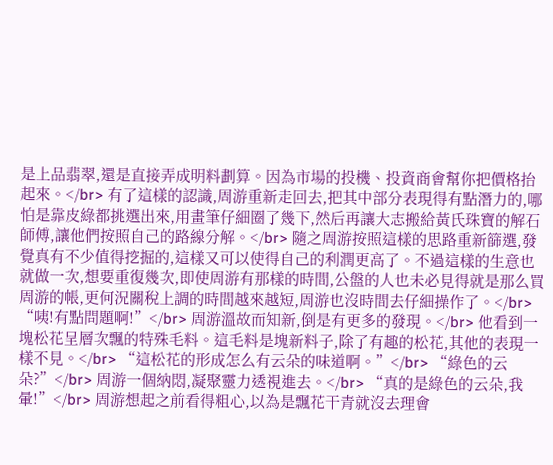是上品翡翠,還是直接弄成明料劃算。因為市場的投機、投資商會幫你把價格抬起來。</br> 有了這樣的認識,周游重新走回去,把其中部分表現得有點潛力的,哪怕是靠皮綠都挑選出來,用畫筆仔細圈了幾下,然后再讓大志搬給黃氏珠寶的解石師傅,讓他們按照自己的路線分解。</br> 隨之周游按照這樣的思路重新篩選,發覺真有不少值得挖掘的,這樣又可以使得自己的利潤更高了。不過這樣的生意也就做一次,想要重復幾次,即使周游有那樣的時間,公盤的人也未必見得就是那么買周游的帳,更何況關稅上調的時間越來越短,周游也沒時間去仔細操作了。</br> “咦!有點問題啊!”</br> 周游溫故而知新,倒是有更多的發現。</br> 他看到一塊松花呈層次飄的特殊毛料。這毛料是塊新料子,除了有趣的松花,其他的表現一樣不見。</br> “這松花的形成怎么有云朵的味道啊。”</br> “綠色的云朵?”</br> 周游一個納悶,凝聚靈力透視進去。</br> “真的是綠色的云朵,我暈!”</br> 周游想起之前看得粗心,以為是飄花干青就沒去理會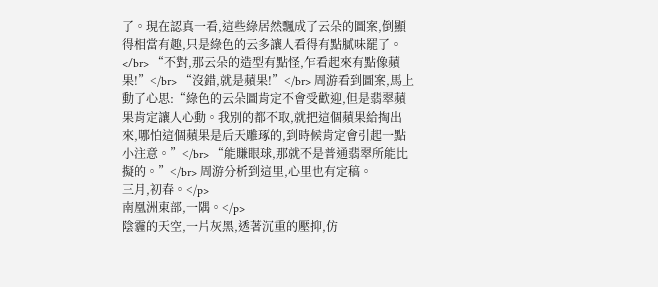了。現在認真一看,這些綠居然飄成了云朵的圖案,倒顯得相當有趣,只是綠色的云多讓人看得有點膩味罷了。</br> “不對,那云朵的造型有點怪,乍看起來有點像蘋果!”</br> “沒錯,就是蘋果!”</br> 周游看到圖案,馬上動了心思:“綠色的云朵圖肯定不會受歡迎,但是翡翠蘋果肯定讓人心動。我別的都不取,就把這個蘋果給掏出來,哪怕這個蘋果是后天雕琢的,到時候肯定會引起一點小注意。”</br> “能賺眼球,那就不是普通翡翠所能比擬的。”</br> 周游分析到這里,心里也有定稿。
三月,初春。</p>
南凰洲東部,一隅。</p>
陰霾的天空,一片灰黑,透著沉重的壓抑,仿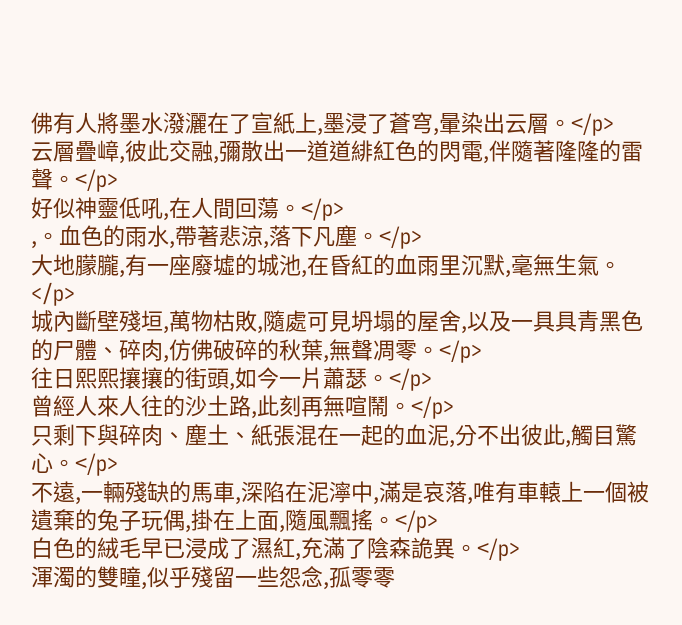佛有人將墨水潑灑在了宣紙上,墨浸了蒼穹,暈染出云層。</p>
云層疊嶂,彼此交融,彌散出一道道緋紅色的閃電,伴隨著隆隆的雷聲。</p>
好似神靈低吼,在人間回蕩。</p>
,。血色的雨水,帶著悲涼,落下凡塵。</p>
大地朦朧,有一座廢墟的城池,在昏紅的血雨里沉默,毫無生氣。</p>
城內斷壁殘垣,萬物枯敗,隨處可見坍塌的屋舍,以及一具具青黑色的尸體、碎肉,仿佛破碎的秋葉,無聲凋零。</p>
往日熙熙攘攘的街頭,如今一片蕭瑟。</p>
曾經人來人往的沙土路,此刻再無喧鬧。</p>
只剩下與碎肉、塵土、紙張混在一起的血泥,分不出彼此,觸目驚心。</p>
不遠,一輛殘缺的馬車,深陷在泥濘中,滿是哀落,唯有車轅上一個被遺棄的兔子玩偶,掛在上面,隨風飄搖。</p>
白色的絨毛早已浸成了濕紅,充滿了陰森詭異。</p>
渾濁的雙瞳,似乎殘留一些怨念,孤零零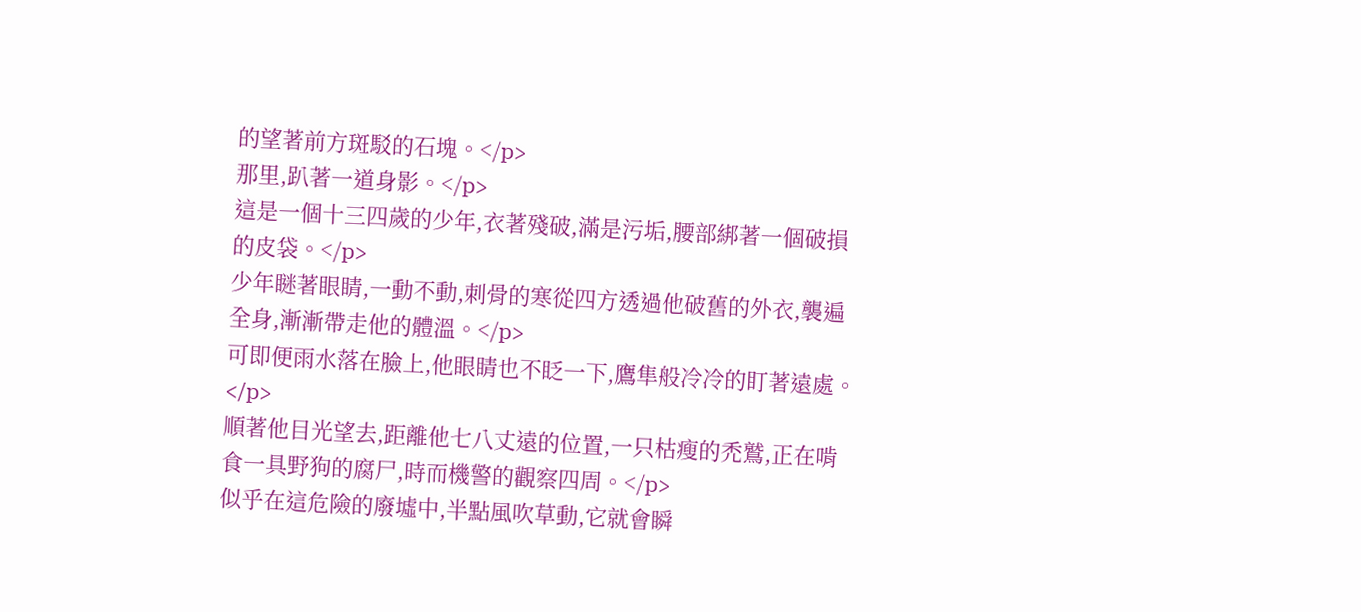的望著前方斑駁的石塊。</p>
那里,趴著一道身影。</p>
這是一個十三四歲的少年,衣著殘破,滿是污垢,腰部綁著一個破損的皮袋。</p>
少年瞇著眼睛,一動不動,刺骨的寒從四方透過他破舊的外衣,襲遍全身,漸漸帶走他的體溫。</p>
可即便雨水落在臉上,他眼睛也不眨一下,鷹隼般冷冷的盯著遠處。</p>
順著他目光望去,距離他七八丈遠的位置,一只枯瘦的禿鷲,正在啃食一具野狗的腐尸,時而機警的觀察四周。</p>
似乎在這危險的廢墟中,半點風吹草動,它就會瞬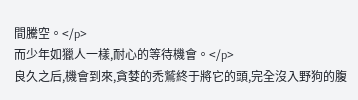間騰空。</p>
而少年如獵人一樣,耐心的等待機會。</p>
良久之后,機會到來,貪婪的禿鷲終于將它的頭,完全沒入野狗的腹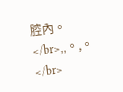腔內。</br>,,。,。</br>